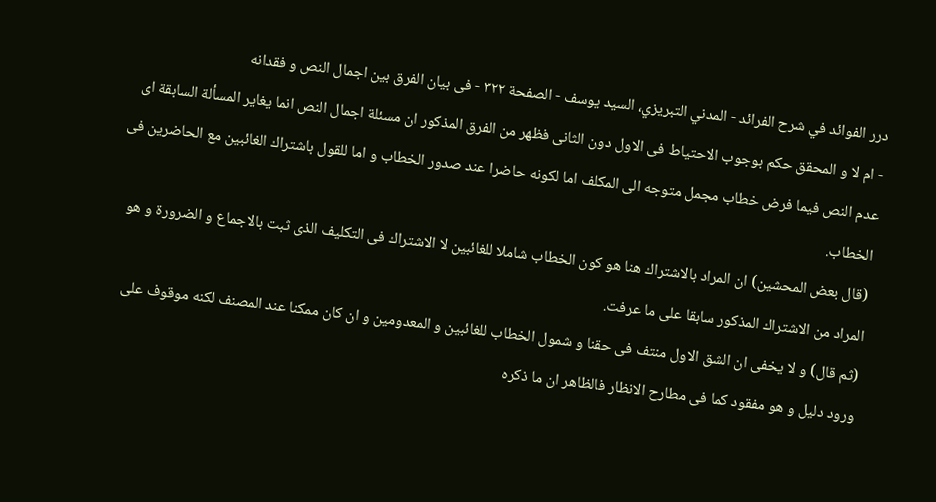درر الفوائد في شرح الفرائد - المدني التبريزي، السيد يوسف - الصفحة ٣٢٢ - فى بيان الفرق بين اجمال النص و فقدانه
- ام لا و المحقق حكم بوجوب الاحتياط فى الاول دون الثانى فظهر من الفرق المذكور ان مسئلة اجمال النص انما يغاير المسألة السابقة اى عدم النص فيما فرض خطاب مجمل متوجه الى المكلف اما لكونه حاضرا عند صدور الخطاب و اما للقول باشتراك الغائبين مع الحاضرين فى الخطاب.
(قال بعض المحشين) ان المراد بالاشتراك هنا هو كون الخطاب شاملا للغائبين لا الاشتراك فى التكليف الذى ثبت بالاجماع و الضرورة و هو المراد من الاشتراك المذكور سابقا على ما عرفت.
(ثم قال) و لا يخفى ان الشق الاول منتف فى حقنا و شمول الخطاب للغائبين و المعدومين و ان كان ممكنا عند المصنف لكنه موقوف على ورود دليل و هو مفقود كما فى مطارح الانظار فالظاهر ان ما ذكره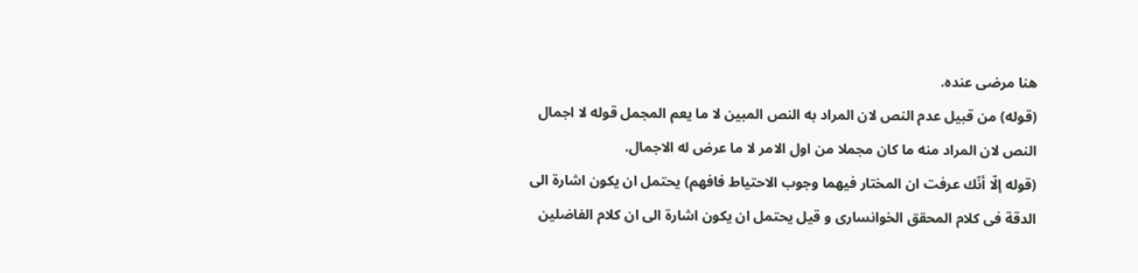هنا مرضى عنده.
(قوله) من قبيل عدم النص لان المراد به النص المبين لا ما يعم المجمل قوله لا اجمال النص لان المراد منه ما كان مجملا من اول الامر لا ما عرض له الاجمال.
(قوله إلّا أنّك عرفت ان المختار فيهما وجوب الاحتياط فافهم) يحتمل ان يكون اشارة الى الدقة فى كلام المحقق الخوانسارى و قيل يحتمل ان يكون اشارة الى ان كلام الفاضلين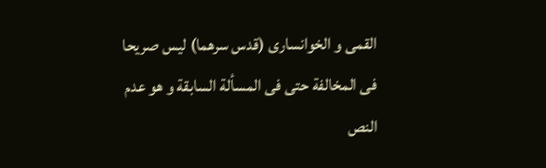القمى و الخوانسارى (قدس سرهما) ليس صريحا فى المخالفة حتى فى المسألة السابقة و هو عدم النص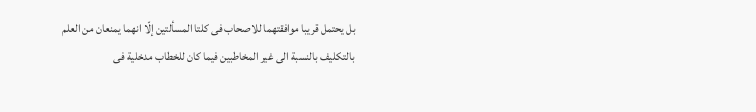بل يحتمل قريبا موافقتهما للاصحاب فى كلتا المسألتين إلّا انهما يمنعان من العلم بالتكليف بالنسبة الى غير المخاطبين فيما كان للخطاب مدخلية فى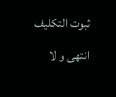ثبوت التكليف انتهى و لا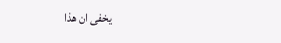يخفى ان هذا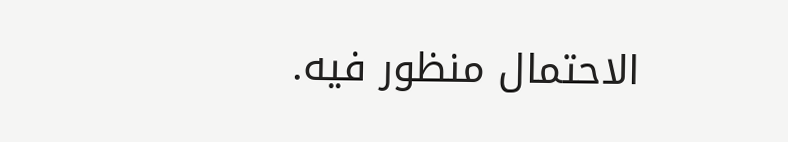الاحتمال منظور فيه.